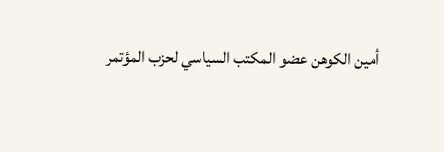أمين الكوهن عضو المكتب السياسي لحزب المؤتمر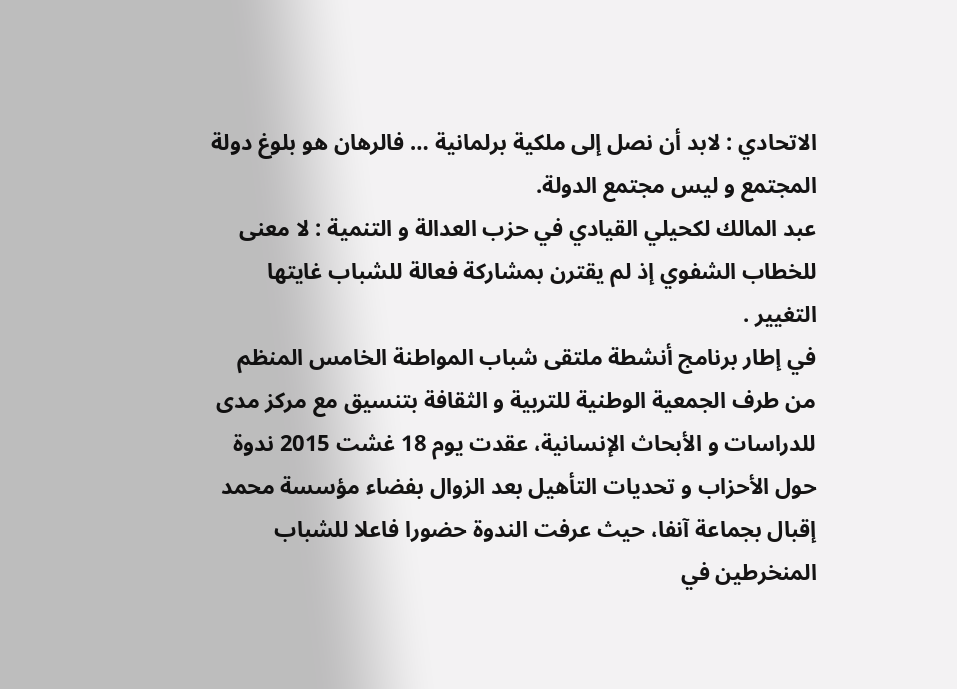الاتحادي : لابد أن نصل إلى ملكية برلمانية … فالرهان هو بلوغ دولة المجتمع و ليس مجتمع الدولة.
عبد المالك لكحيلي القيادي في حزب العدالة و التنمية : لا معنى للخطاب الشفوي إذ لم يقترن بمشاركة فعالة للشباب غايتها التغيير .
في إطار برنامج أنشطة ملتقى شباب المواطنة الخامس المنظم من طرف الجمعية الوطنية للتربية و الثقافة بتنسيق مع مركز مدى للدراسات و الأبحاث الإنسانية، عقدت يوم 18 غشت 2015 ندوة حول الأحزاب و تحديات التأهيل بعد الزوال بفضاء مؤسسة محمد إقبال بجماعة آنفا، حيث عرفت الندوة حضورا فاعلا للشباب المنخرطين في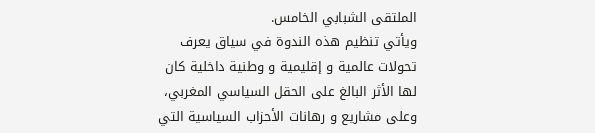الملتقى الشبابي الخامس.
ويأتي تنظيم هذه الندوة في سياق يعرف تحولات عالمية و إقليمية و وطنية داخلية كان لها الأثر البالغ على الحقل السياسي المغربي، وعلى مشاريع و رهانات الأحزاب السياسية التي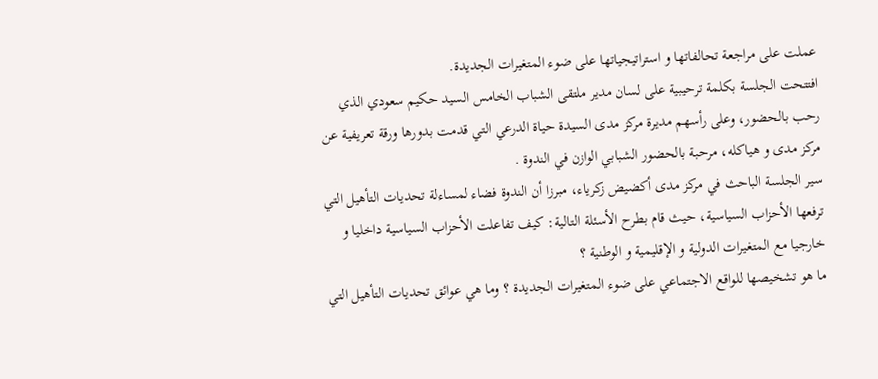عملت على مراجعة تحالفاتها و استراتيجياتها على ضوء المتغيرات الجديدة.
افتتحت الجلسة بكلمة ترحيبية على لسان مدير ملتقى الشباب الخامس السيد حكيم سعودي الذي رحب بالحضور، وعلى رأسهم مديرة مركز مدى السيدة حياة الدرعي التي قدمت بدورها ورقة تعريفية عن مركز مدى و هياكله، مرحبة بالحضور الشبابي الوازن في الندوة .
سير الجلسة الباحث في مركز مدى أكضيض زكرياء، مبرزا أن الندوة فضاء لمساءلة تحديات التأهيل التي ترفعها الأحزاب السياسية، حيث قام بطرح الأسئلة التالية: كيف تفاعلت الأحزاب السياسية داخليا و خارجيا مع المتغيرات الدولية و الإقليمية و الوطنية ؟
ما هو تشخيصها للواقع الاجتماعي على ضوء المتغيرات الجديدة ؟ وما هي عوائق تحديات التأهيل التي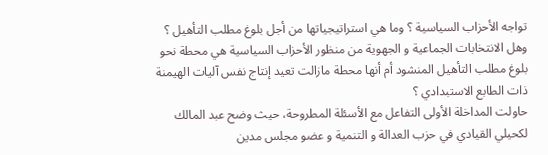تواجه الأحزاب السياسية ؟ وما هي استراتيجياتها من أجل بلوغ مطلب التأهيل ؟ وهل الانتخابات الجماعية و الجهوية من منظور الأحزاب السياسية هي محطة نحو بلوغ مطلب التأهيل المنشود أم أنها محطة مازالت تعيد إنتاج نفس آليات الهيمنة ذات الطابع الاستبدادي ؟
حاولت المداخلة الأولى التفاعل مع الأسئلة المطروحة، حيث وضح عبد المالك لكحيلي القيادي في حزب العدالة و التنمية و عضو مجلس مدين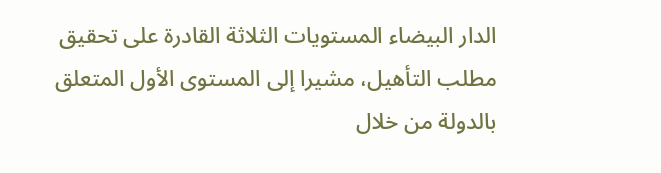الدار البيضاء المستويات الثلاثة القادرة على تحقيق مطلب التأهيل، مشيرا إلى المستوى الأول المتعلق بالدولة من خلال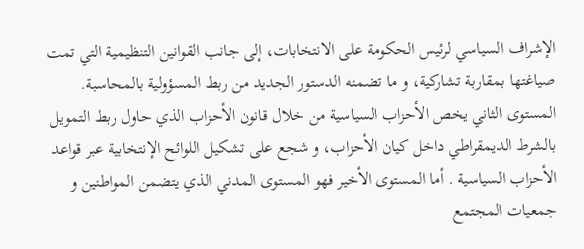الإشراف السياسي لرئيس الحكومة على الانتخابات، إلى جانب القوانين التنظيمية التي تمت صياغتها بمقاربة تشاركية، و ما تضمنه الدستور الجديد من ربط المسؤولية بالمحاسبة.
المستوى الثاني يخص الأحزاب السياسية من خلال قانون الأحزاب الذي حاول ربط التمويل بالشرط الديمقراطي داخل كيان الأحزاب، و شجع على تشكيل اللوائح الإنتخابية عبر قواعد الأحزاب السياسية . أما المستوى الأخير فهو المستوى المدني الذي يتضمن المواطنين و جمعيات المجتمع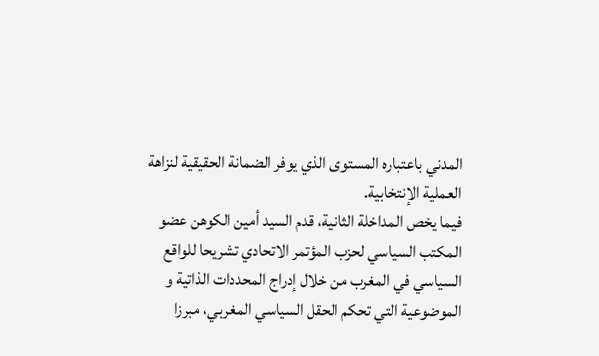المدني باعتباره المستوى الذي يوفر الضمانة الحقيقية لنزاهة العملية الإنتخابية.
فيما يخص المداخلة الثانية، قدم السيد أمين الكوهن عضو المكتب السياسي لحزب المؤتمر الاتحادي تشريحا للواقع السياسي في المغرب من خلال إدراج المحددات الذاتية و الموضوعية التي تحكم الحقل السياسي المغربي، مبرزا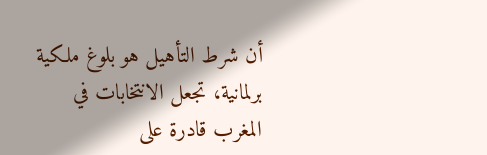أن شرط التأهيل هو بلوغ ملكية برلمانية، تجعل الانتخابات في المغرب قادرة على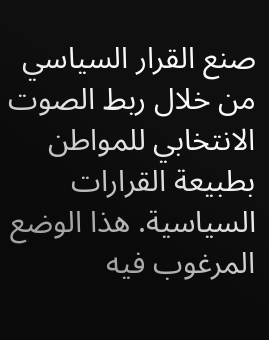صنع القرار السياسي من خلال ربط الصوت الانتخابي للمواطن بطبيعة القرارات السياسية. هذا الوضع المرغوب فيه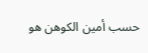حسب أمين الكوهن هو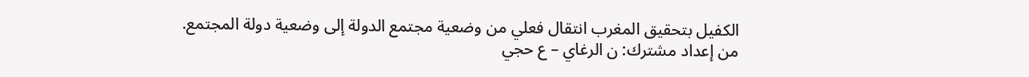الكفيل بتحقيق المغرب انتقال فعلي من وضعية مجتمع الدولة إلى وضعية دولة المجتمع.
من إعداد مشترك: ن الرغاي – ع حجي